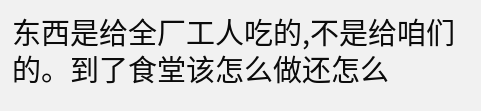东西是给全厂工人吃的,不是给咱们的。到了食堂该怎么做还怎么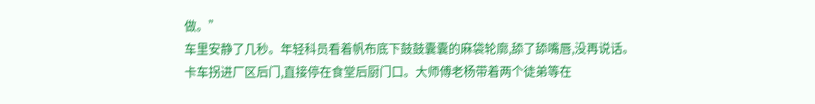做。”
车里安静了几秒。年轻科员看着帆布底下鼓鼓囊囊的麻袋轮廓,舔了舔嘴唇,没再说话。
卡车拐进厂区后门,直接停在食堂后厨门口。大师傅老杨带着两个徒弟等在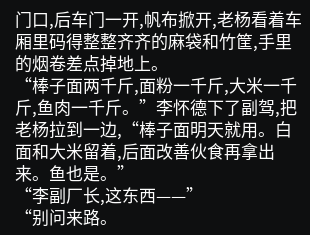门口,后车门一开,帆布掀开,老杨看着车厢里码得整整齐齐的麻袋和竹筐,手里的烟卷差点掉地上。
“棒子面两千斤,面粉一千斤,大米一千斤,鱼肉一千斤。”李怀德下了副驾,把老杨拉到一边,“棒子面明天就用。白面和大米留着,后面改善伙食再拿出来。鱼也是。”
“李副厂长,这东西——”
“别问来路。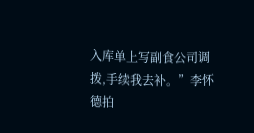入库单上写副食公司调拨,手续我去补。”李怀德拍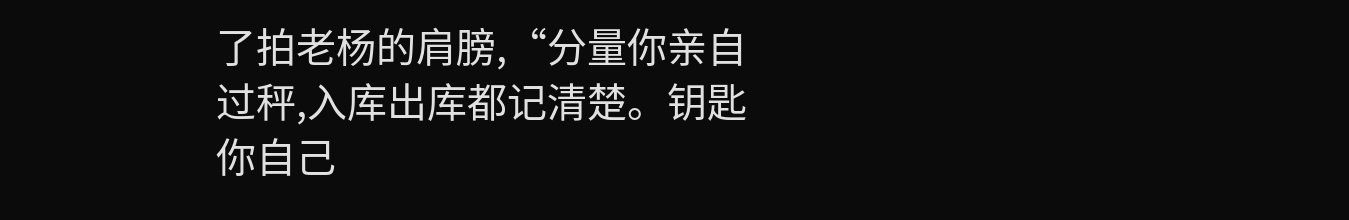了拍老杨的肩膀,“分量你亲自过秤,入库出库都记清楚。钥匙你自己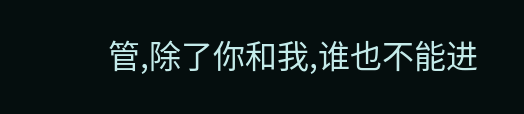管,除了你和我,谁也不能进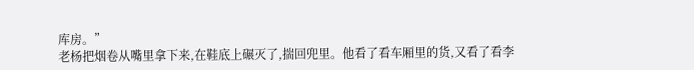库房。”
老杨把烟卷从嘴里拿下来,在鞋底上碾灭了,揣回兜里。他看了看车厢里的货,又看了看李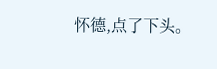怀德,点了下头。